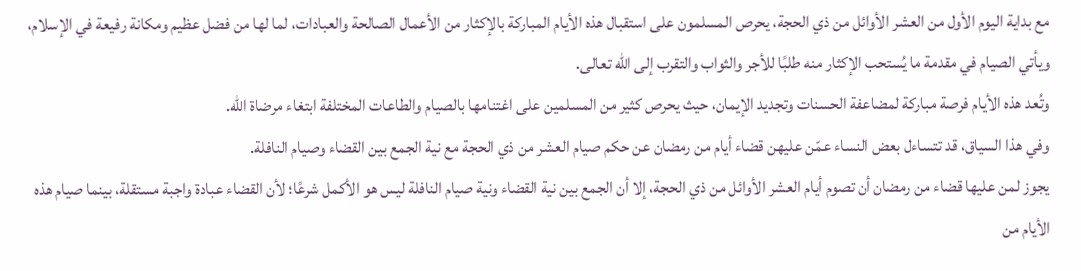مع بداية اليوم الأول من العشر الأوائل من ذي الحجة، يحرص المسلمون على استقبال هذه الأيام المباركة بالإكثار من الأعمال الصالحة والعبادات، لما لها من فضل عظيم ومكانة رفيعة في الإسلام، ويأتي الصيام في مقدمة ما يُستحب الإكثار منه طلبًا للأجر والثواب والتقرب إلى الله تعالى.
وتُعد هذه الأيام فرصة مباركة لمضاعفة الحسنات وتجديد الإيمان، حيث يحرص كثير من المسلمين على اغتنامها بالصيام والطاعات المختلفة ابتغاء مرضاة الله.
وفي هذا السياق، قد تتساءل بعض النساء عمّن عليهن قضاء أيام من رمضان عن حكم صيام العشر من ذي الحجة مع نية الجمع بين القضاء وصيام النافلة.
يجوز لمن عليها قضاء من رمضان أن تصوم أيام العشر الأوائل من ذي الحجة، إلا أن الجمع بين نية القضاء ونية صيام النافلة ليس هو الأكمل شرعًا؛ لأن القضاء عبادة واجبة مستقلة، بينما صيام هذه الأيام من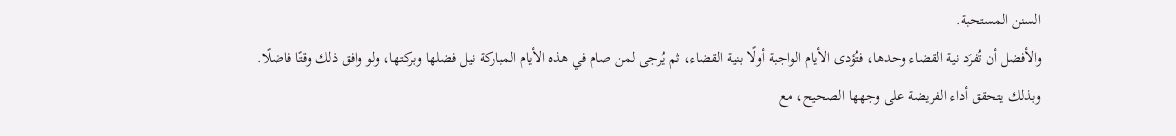السنن المستحبة.
والأفضل أن تُفرَد نية القضاء وحدها، فتُؤدى الأيام الواجبة أولًا بنية القضاء، ثم يُرجى لمن صام في هذه الأيام المباركة نيل فضلها وبركتها، ولو وافق ذلك وقتًا فاضلًا.
وبذلك يتحقق أداء الفريضة على وجهها الصحيح، مع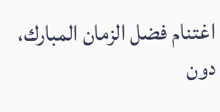اغتنام فضل الزمان المبارك، دون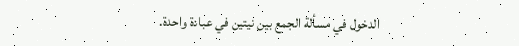الدخول في مسألة الجمع بين نيتين في عبادة واحدة.